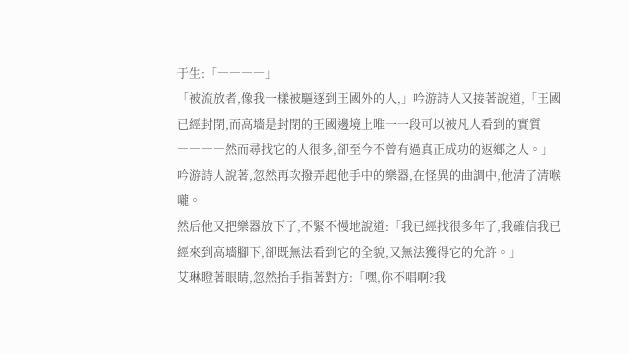于生:「――――」
「被流放者,像我一樣被驅逐到王國外的人,」吟游詩人又接著說道,「王國已經封閉,而高墻是封閉的王國邊境上唯一一段可以被凡人看到的實質――――然而尋找它的人很多,卻至今不曾有過真正成功的返鄉之人。」
吟游詩人說著,忽然再次撥弄起他手中的樂器,在怪異的曲調中,他清了清喉嚨。
然后他又把樂器放下了,不緊不慢地說道:「我已經找很多年了,我確信我已經來到高墻腳下,卻既無法看到它的全貌,又無法獲得它的允許。」
艾琳瞪著眼睛,忽然抬手指著對方:「嘿,你不唱啊?我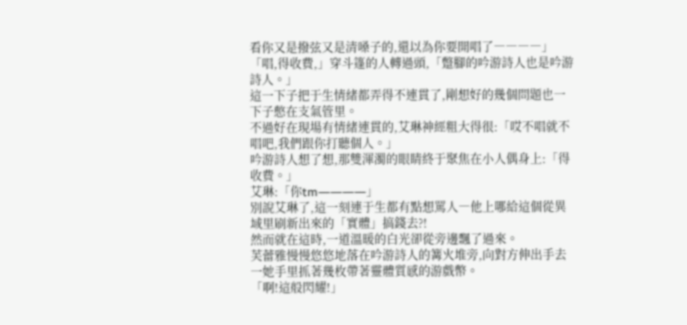看你又是撥弦又是清嗓子的,還以為你要開唱了――――」
「唱,得收費,」穿斗篷的人轉過頭,「蹩腳的吟游詩人也是吟游詩人。」
這一下子把于生情緒都弄得不連貫了,剛想好的幾個問題也一下子憋在支氣管里。
不過好在現場有情緒連貫的,艾琳神經粗大得很:「哎不唱就不唱吧,我們跟你打聽個人。」
吟游詩人想了想,那雙渾濁的眼睛終于聚焦在小人偶身上:「得收費。」
艾琳:「你tm――――」
別說艾琳了,這一刻連于生都有點想罵人―他上哪給這個從異域里刷新出來的「實體」搞錢去?!
然而就在這時,一道溫暖的白光卻從旁邊飄了過來。
芙蕾雅慢慢悠悠地落在吟游詩人的篝火堆旁,向對方伸出手去一她手里抓著幾枚帶著靈體質感的游戲幣。
「啊!這般閃耀!」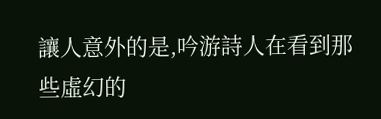讓人意外的是,吟游詩人在看到那些虛幻的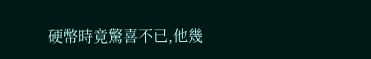硬幣時竟驚喜不已,他幾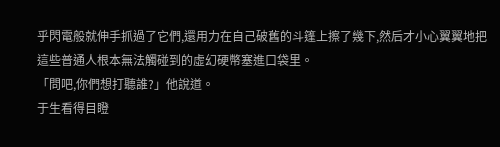乎閃電般就伸手抓過了它們,還用力在自己破舊的斗篷上擦了幾下,然后才小心翼翼地把這些普通人根本無法觸碰到的虛幻硬幣塞進口袋里。
「問吧,你們想打聽誰?」他說道。
于生看得目瞪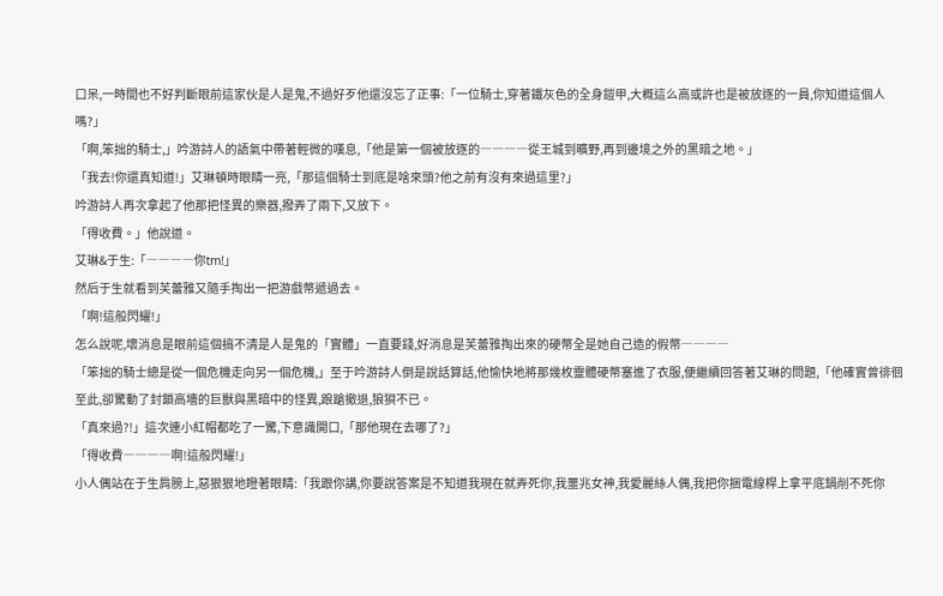口呆,一時間也不好判斷眼前這家伙是人是鬼,不過好歹他還沒忘了正事:「一位騎士,穿著鐵灰色的全身鎧甲,大概這么高或許也是被放逐的一員,你知道這個人嗎?」
「啊,笨拙的騎士,」吟游詩人的語氣中帶著輕微的嘆息,「他是第一個被放逐的――――從王城到曠野,再到邊境之外的黑暗之地。」
「我去!你還真知道!」艾琳頓時眼睛一亮,「那這個騎士到底是啥來頭?他之前有沒有來過這里?」
吟游詩人再次拿起了他那把怪異的樂器,撥弄了兩下,又放下。
「得收費。」他說道。
艾琳&于生:「――――你tm!」
然后于生就看到芙蕾雅又隨手掏出一把游戲幣遞過去。
「啊!這般閃耀!」
怎么說呢,壞消息是眼前這個搞不清是人是鬼的「實體」一直要錢,好消息是芙蕾雅掏出來的硬幣全是她自己造的假幣――――
「笨拙的騎士總是從一個危機走向另一個危機,」至于吟游詩人倒是說話算話,他愉快地將那幾枚靈體硬幣塞進了衣服,便繼續回答著艾琳的問題,「他確實曾徘徊至此,卻驚動了封鎖高墻的巨獸與黑暗中的怪異,踉蹌撤退,狼狽不已。
「真來過?!」這次連小紅帽都吃了一驚,下意識開口,「那他現在去哪了?」
「得收費――――啊!這般閃耀!」
小人偶站在于生肩膀上,惡狠狠地瞪著眼睛:「我跟你講,你要說答案是不知道我現在就弄死你,我噩兆女神,我愛麗絲人偶,我把你捆電線桿上拿平底鍋削不死你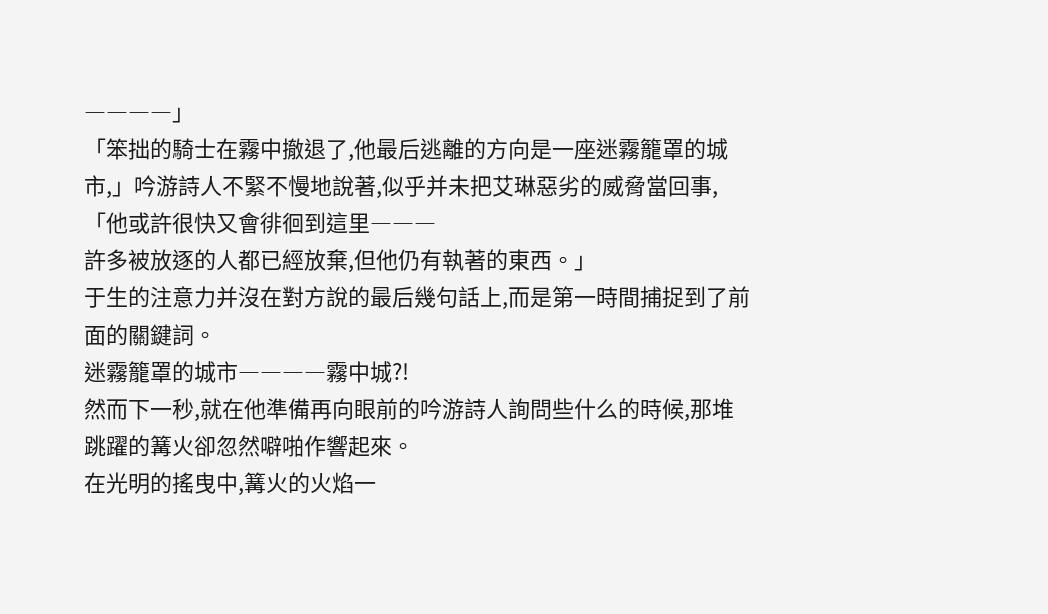――――」
「笨拙的騎士在霧中撤退了,他最后逃離的方向是一座迷霧籠罩的城市,」吟游詩人不緊不慢地說著,似乎并未把艾琳惡劣的威脅當回事,「他或許很快又會徘徊到這里―――
許多被放逐的人都已經放棄,但他仍有執著的東西。」
于生的注意力并沒在對方說的最后幾句話上,而是第一時間捕捉到了前面的關鍵詞。
迷霧籠罩的城市――――霧中城?!
然而下一秒,就在他準備再向眼前的吟游詩人詢問些什么的時候,那堆跳躍的篝火卻忽然噼啪作響起來。
在光明的搖曳中,篝火的火焰一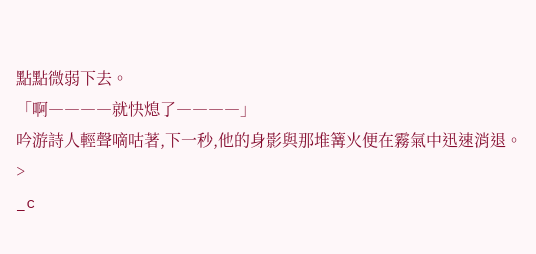點點微弱下去。
「啊――――就快熄了――――」
吟游詩人輕聲嘀咕著,下一秒,他的身影與那堆篝火便在霧氣中迅速消退。
>
_c